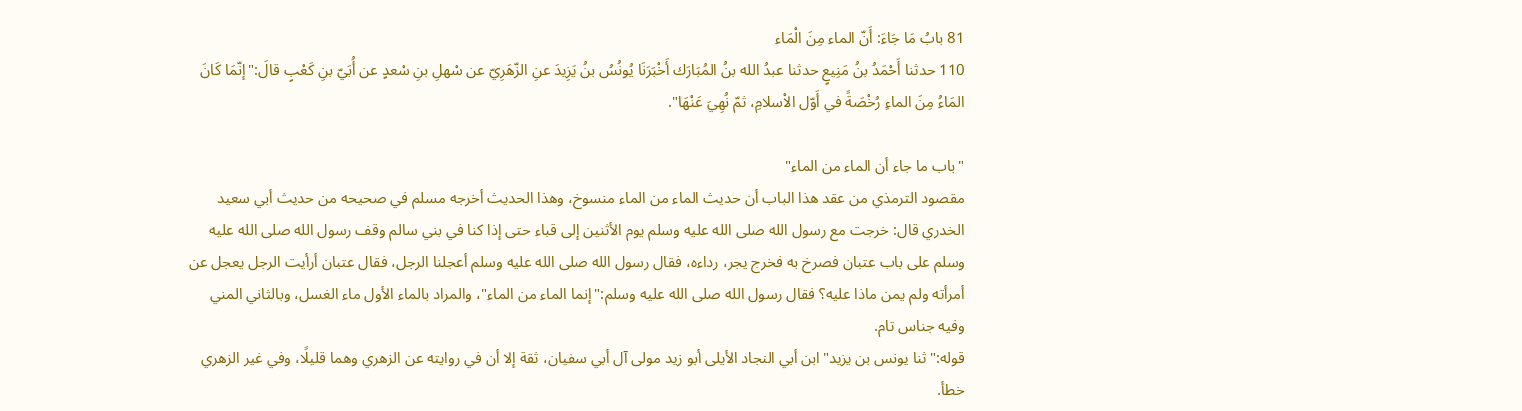81 بابُ مَا جَاءَ: أَنّ الماء مِنَ الْمَاء
110 حدثنا أَحْمَدُ بنُ مَنِيعٍ حدثنا عبدُ الله بنُ المُبَارَك أَخْبَرَنَا يُونُسُ بنُ يَزِيدَ عنِ الزّهَرِيّ عن سْهلِ بنِ سْعدٍ عن أُبَيّ بنِ كَعْبٍ قالَ:"إنّمَا كَانَ المَاءُ مِنَ الماءِ رُخْصَةً في أَوّل الاْسلامِ، ثمّ نُهِيَ عَنْهَا".

"باب ما جاء أن الماء من الماء"
مقصود الترمذي من عقد هذا الباب أن حديث الماء من الماء منسوخ، وهذا الحديث أخرجه مسلم في صحيحه من حديث أبي سعيد الخدري قال: خرجت مع رسول الله صلى الله عليه وسلم يوم الأثنين إلى قباء حتى إذا كنا في بني سالم وقف رسول الله صلى الله عليه وسلم على باب عتبان فصرخ به فخرج يجر، رداءه، فقال رسول الله صلى الله عليه وسلم أعجلنا الرجل، فقال عتبان أرأيت الرجل يعجل عن أمرأته ولم يمن ماذا عليه؟ فقال رسول الله صلى الله عليه وسلم:"إنما الماء من الماء"، والمراد بالماء الأول ماء الغسل، وبالثاني المني وفيه جناس تام.
قوله:"ثنا يونس بن يزيد"ابن أبي النجاد الأيلى أبو زيد مولى آل أبي سفيان، ثقة إلا أن في روايته عن الزهري وهما قليلًا، وفي غير الزهري خطأ.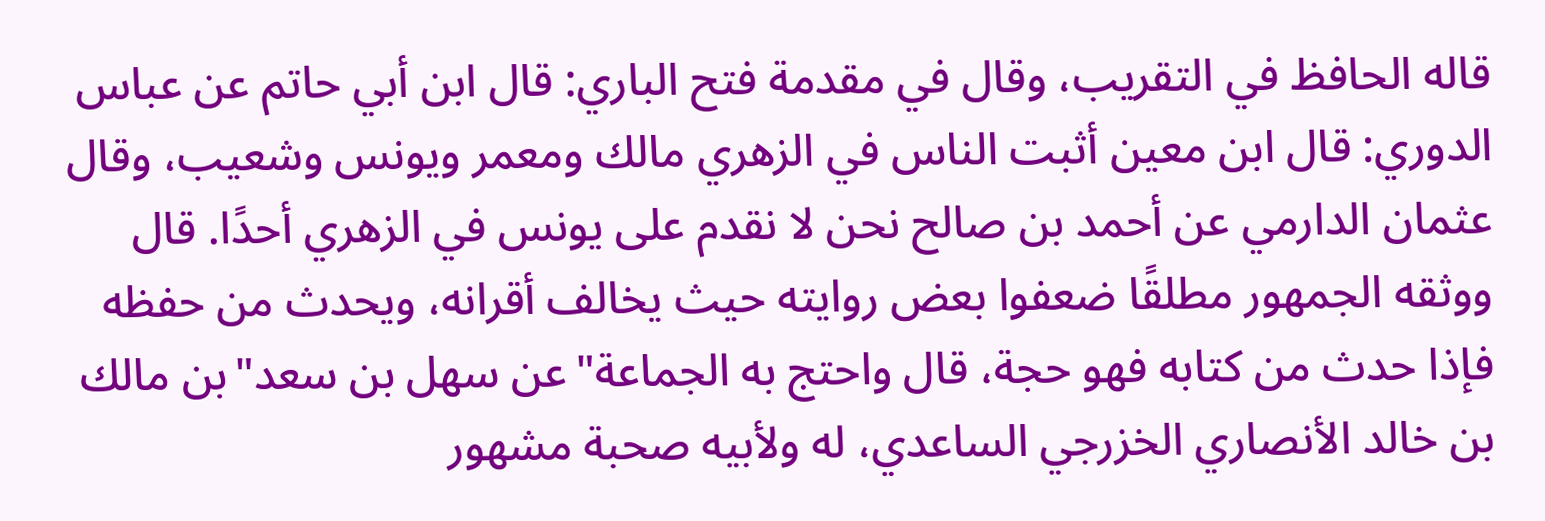قاله الحافظ في التقريب، وقال في مقدمة فتح الباري: قال ابن أبي حاتم عن عباس الدوري: قال ابن معين أثبت الناس في الزهري مالك ومعمر ويونس وشعيب، وقال عثمان الدارمي عن أحمد بن صالح نحن لا نقدم على يونس في الزهري أحدًا. قال ووثقه الجمهور مطلقًا ضعفوا بعض روايته حيث يخالف أقرانه، ويحدث من حفظه فإذا حدث من كتابه فهو حجة، قال واحتج به الجماعة"عن سهل بن سعد"بن مالك بن خالد الأنصاري الخزرجي الساعدي، له ولأبيه صحبة مشهور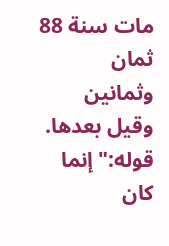مات سنة 88 ثمان وثمانين وقيل بعدها.
قوله:"إنما كان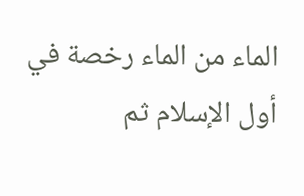الماء من الماء رخصة في أول الإسلام ثم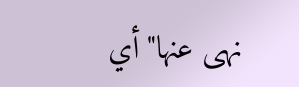نهى عنها"أي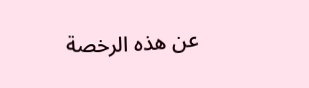عن هذه الرخصة